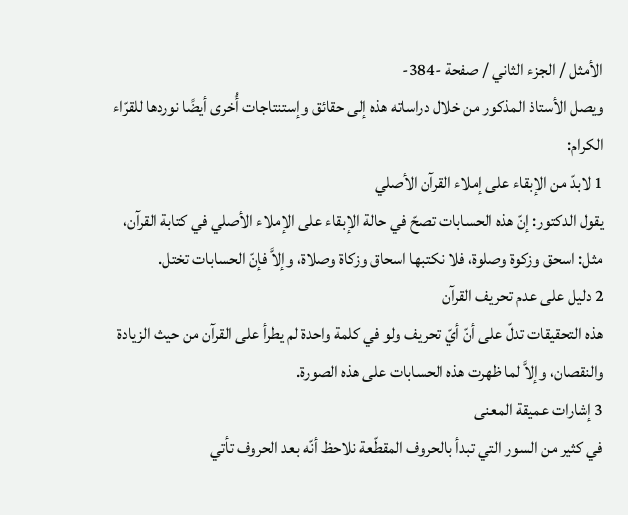الأمثل / الجزء الثاني / صفحة -384-
ويصل الأستاذ المذكور من خلال دراساته هذه إلى حقائق وإستنتاجات أُخرى أيضًا نوردها للقرّاء الكرام:
1 لابدّ من الإبقاء على إملاء القرآن الأصلي
يقول الدكتور: إنّ هذه الحسابات تصحّ في حالة الإبقاء على الإملاء الأصلي في كتابة القرآن، مثل: اسحق وزكوة وصلوة، فلا نكتبها اسحاق وزكاة وصلاة، وإلاَّ فإنّ الحسابات تختل.
2 دليل على عدم تحريف القرآن
هذه التحقيقات تدلّ على أنّ أيّ تحريف ولو في كلمة واحدة لم يطرأ على القرآن من حيث الزيادة والنقصان، وإلاَّ لما ظهرت هذه الحسابات على هذه الصورة.
3 إشارات عميقة المعنى
في كثير من السور التي تبدأ بالحروف المقطّعة نلاحظ أنّه بعد الحروف تأتي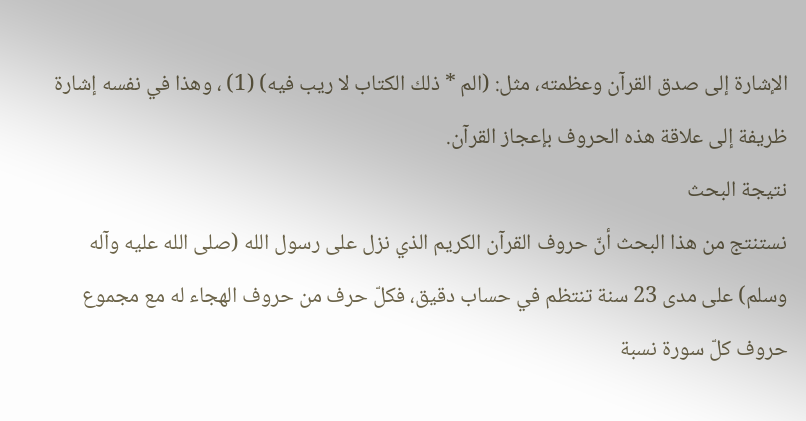الإشارة إلى صدق القرآن وعظمته، مثل: (الم * ذلك الكتاب لا ريب فيه) (1) ، وهذا في نفسه إشارة ظريفة إلى علاقة هذه الحروف بإعجاز القرآن.
نتيجة البحث
نستنتج من هذا البحث أنّ حروف القرآن الكريم الذي نزل على رسول الله (صلى الله عليه وآله وسلم) على مدى 23 سنة تنتظم في حساب دقيق، فكلّ حرف من حروف الهجاء له مع مجموع حروف كلّ سورة نسبة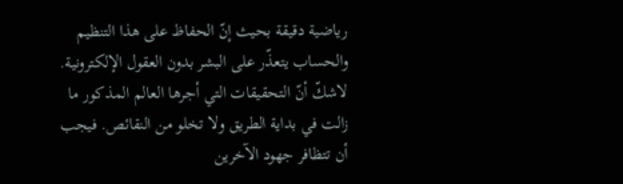رياضية دقيقة بحيث إنّ الحفاظ على هذا التنظيم والحساب يتعذّر على البشر بدون العقول الإلكترونية.
لاشكّ أنّ التحقيقات التي أجرها العالم المذكور ما زالت في بداية الطريق ولا تخلو من النقائص. فيجب أن تتظافر جهود الآخرين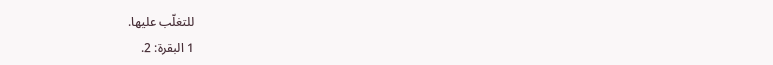للتغلّب عليها.
1 البقرة: 2.